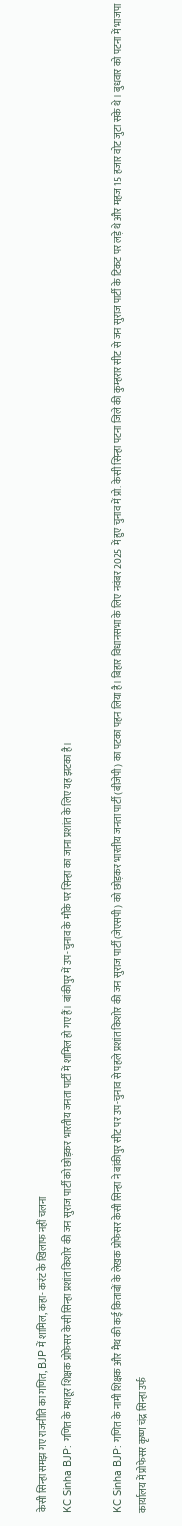केसी सिन्हा समझ गए राजनीति का गणित, BJP में शामिल, कहा- करंट के खिलाफ नहीं चलना
KC Sinha BJP: गणित के मशहूर शिक्षक प्रोफेसर केसी सिन्हा प्रशांत किशोर की जन सुराज पार्टी को छोड़कर भारतीय जनता पार्टी में शामिल हो गए हैं। बांकीपुर में उप-चुनाव के मौके पर सिन्हा का जाना प्रशांत के लिए यह झटका है।

KC Sinha BJP: गणित के नामी शिक्षक और मैथ की कई किताबों के लेखक प्रोफेसर केसी सिन्हा ने बांकीपुर सीट पर उप-चुनाव से पहले प्रशांत किशोर की जन सुराज पार्टी (जेएसपी) को छोड़कर भारतीय जनता पार्टी (बीजेपी) का पटका पहन लिया है। बिहार विधानसभा के लिए नवंबर 2025 में हुए चुनाव में प्रो. केसी सिन्हा पटना जिले की कुम्हरार सीट से जन सुराज पार्टी के टिकट पर लड़े थे और महज 15 हजार वोट जुटा सके थे। बुधवार को पटना में भाजपा कार्यालय में प्रोफेसर कृष्ण चंद्र सिन्हा उर्फ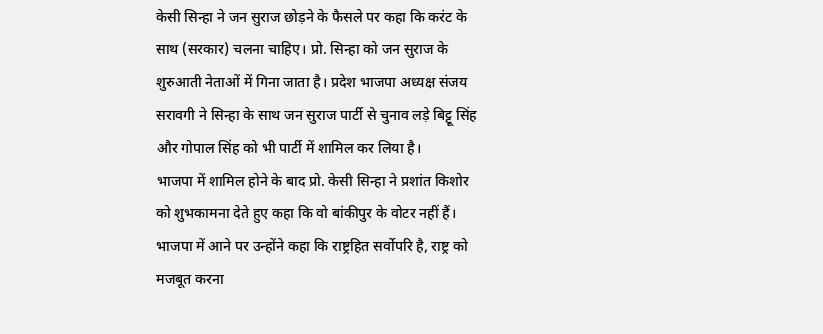केसी सिन्हा ने जन सुराज छोड़ने के फैसले पर कहा कि करंट के साथ (सरकार) चलना चाहिए। प्रो. सिन्हा को जन सुराज के शुरुआती नेताओं में गिना जाता है। प्रदेश भाजपा अध्यक्ष संजय सरावगी ने सिन्हा के साथ जन सुराज पार्टी से चुनाव लड़े बिट्टू सिंह और गोपाल सिंह को भी पार्टी में शामिल कर लिया है।
भाजपा में शामिल होने के बाद प्रो. केसी सिन्हा ने प्रशांत किशोर को शुभकामना देते हुए कहा कि वो बांकीपुर के वोटर नहीं हैं। भाजपा में आने पर उन्होंने कहा कि राष्ट्रहित सर्वोपरि है, राष्ट्र को मजबूत करना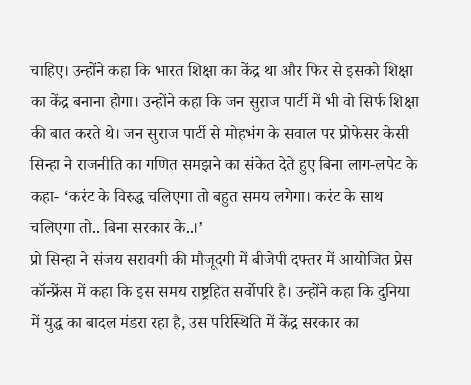चाहिए। उन्होंने कहा कि भारत शिक्षा का केंद्र था और फिर से इसको शिक्षा का केंद्र बनाना होगा। उन्होंने कहा कि जन सुराज पार्टी में भी वो सिर्फ शिक्षा की बात करते थे। जन सुराज पार्टी से मोहभंग के सवाल पर प्रोफेसर केसी सिन्हा ने राजनीति का गणित समझने का संकेत देते हुए बिना लाग-लपेट के कहा- ‘करंट के विरुद्ध चलिएगा तो बहुत समय लगेगा। करंट के साथ चलिएगा तो.. बिना सरकार के..।’
प्रो सिन्हा ने संजय सरावगी की मौजूदगी में बीजेपी दफ्तर में आयोजित प्रेस कॉन्फ्रेंस में कहा कि इस समय राष्ट्रहित सर्वोपरि है। उन्होंने कहा कि दुनिया में युद्ध का बादल मंडरा रहा है, उस परिस्थिति में केंद्र सरकार का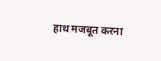हाथ मजबूत करना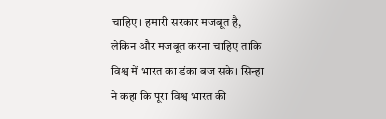चाहिए। हमारी सरकार मजबूत है, लेकिन और मजबूत करना चाहिए ताकि विश्व में भारत का डंका बज सके। सिन्हा ने कहा कि पूरा विश्व भारत की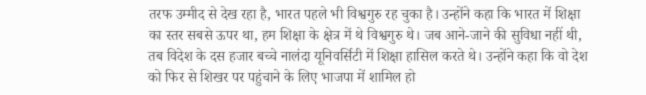तरफ उम्मीद से देख रहा है, भारत पहले भी विश्वगुरु रह चुका है। उन्होंने कहा कि भारत में शिक्षा का स्तर सबसे ऊपर था, हम शिक्षा के क्षेत्र में थे विश्वगुरु थे। जब आने-जाने की सुविधा नहीं थी, तब विदेश के दस हजार बच्चे नालंदा यूनिवर्सिटी में शिक्षा हासिल करते थे। उन्होंने कहा कि वो देश को फिर से शिखर पर पहुंचाने के लिए भाजपा में शामिल हो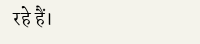रहे हैं।